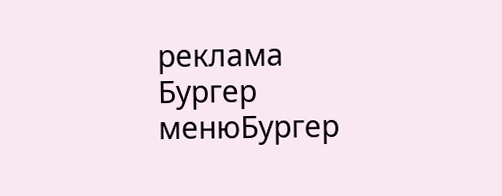реклама
Бургер менюБургер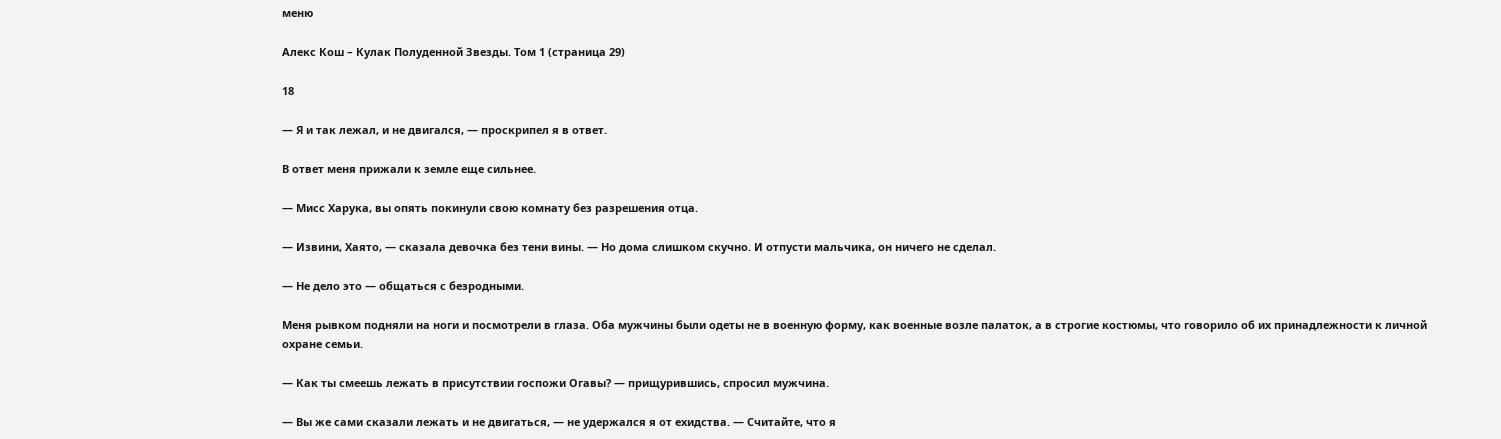меню

Алекс Кош – Кулак Полуденной Звезды. Том 1 (страница 29)

18

— Я и так лежал, и не двигался, — проскрипел я в ответ.

В ответ меня прижали к земле еще сильнее.

— Мисс Харука, вы опять покинули свою комнату без разрешения отца.

— Извини, Хаято, — сказала девочка без тени вины. — Но дома слишком скучно. И отпусти мальчика, он ничего не сделал.

— Не дело это — общаться с безродными.

Меня рывком подняли на ноги и посмотрели в глаза. Оба мужчины были одеты не в военную форму, как военные возле палаток, а в строгие костюмы, что говорило об их принадлежности к личной охране семьи.

— Как ты смеешь лежать в присутствии госпожи Огавы? — прищурившись, спросил мужчина.

— Вы же сами сказали лежать и не двигаться, — не удержался я от ехидства. — Считайте, что я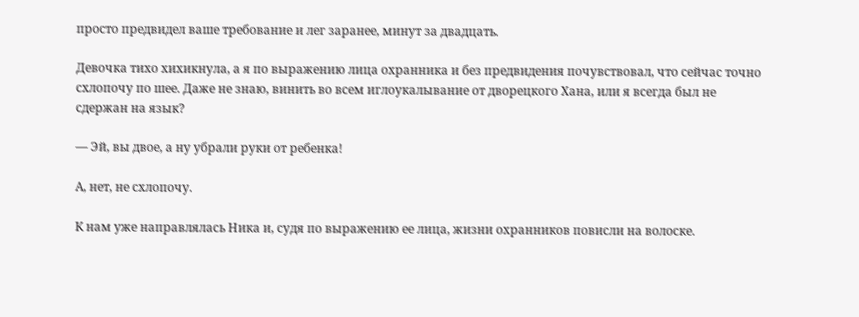просто предвидел ваше требование и лег заранее, минут за двадцать.

Девочка тихо хихикнула, а я по выражению лица охранника и без предвидения почувствовал, что сейчас точно схлопочу по шее. Даже не знаю, винить во всем иглоукалывание от дворецкого Хана, или я всегда был не сдержан на язык?

— Эй, вы двое, а ну убрали руки от ребенка!

А, нет, не схлопочу.

К нам уже направлялась Ника и, судя по выражению ее лица, жизни охранников повисли на волоске.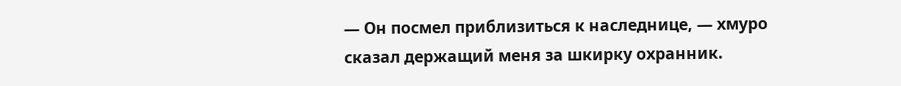— Он посмел приблизиться к наследнице, — хмуро сказал держащий меня за шкирку охранник.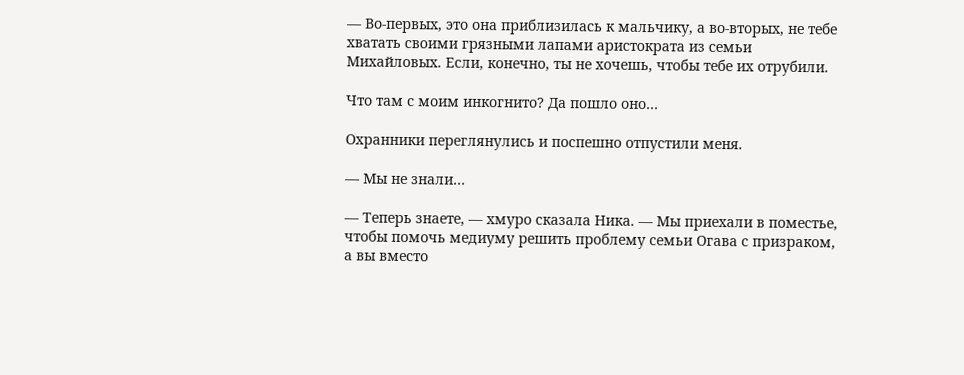— Во-первых, это она приблизилась к мальчику, а во-вторых, не тебе хватать своими грязными лапами аристократа из семьи Михайловых. Если, конечно, ты не хочешь, чтобы тебе их отрубили.

Что там с моим инкогнито? Да пошло оно…

Охранники переглянулись и поспешно отпустили меня.

— Мы не знали…

— Теперь знаете, — хмуро сказала Ника. — Мы приехали в поместье, чтобы помочь медиуму решить проблему семьи Огава с призраком, а вы вместо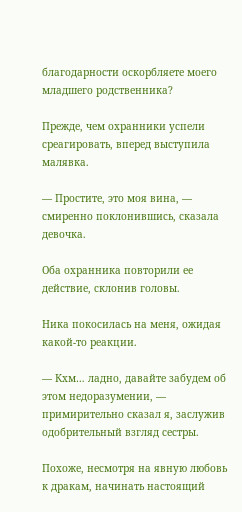благодарности оскорбляете моего младшего родственника?

Прежде, чем охранники успели среагировать, вперед выступила малявка.

— Простите, это моя вина, — смиренно поклонившись, сказала девочка.

Оба охранника повторили ее действие, склонив головы.

Ника покосилась на меня, ожидая какой-то реакции.

— Кхм… ладно, давайте забудем об этом недоразумении, — примирительно сказал я, заслужив одобрительный взгляд сестры.

Похоже, несмотря на явную любовь к дракам, начинать настоящий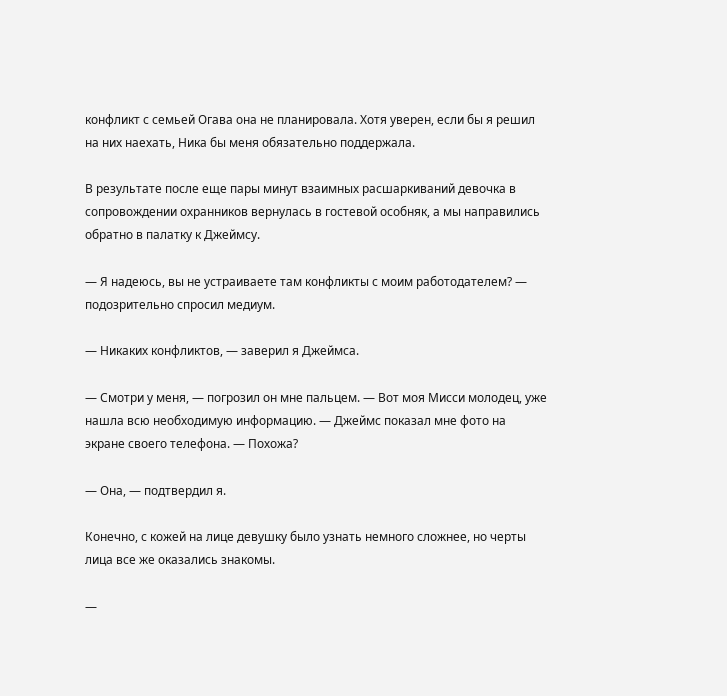конфликт с семьей Огава она не планировала. Хотя уверен, если бы я решил на них наехать, Ника бы меня обязательно поддержала.

В результате после еще пары минут взаимных расшаркиваний девочка в сопровождении охранников вернулась в гостевой особняк, а мы направились обратно в палатку к Джеймсу.

— Я надеюсь, вы не устраиваете там конфликты с моим работодателем? — подозрительно спросил медиум.

— Никаких конфликтов, — заверил я Джеймса.

— Смотри у меня, — погрозил он мне пальцем. — Вот моя Мисси молодец, уже нашла всю необходимую информацию. — Джеймс показал мне фото на экране своего телефона. — Похожа?

— Она, — подтвердил я.

Конечно, с кожей на лице девушку было узнать немного сложнее, но черты лица все же оказались знакомы.

—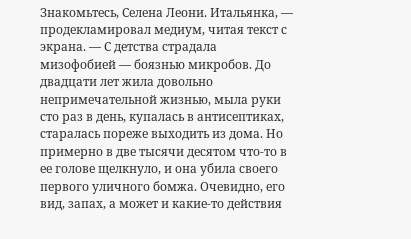Знакомьтесь, Селена Леони. Итальянка, — продекламировал медиум, читая текст с экрана. — С детства страдала мизофобией — боязнью микробов. До двадцати лет жила довольно непримечательной жизнью, мыла руки сто раз в день, купалась в антисептиках, старалась пореже выходить из дома. Но примерно в две тысячи десятом что-то в ее голове щелкнуло, и она убила своего первого уличного бомжа. Очевидно, его вид, запах, а может и какие-то действия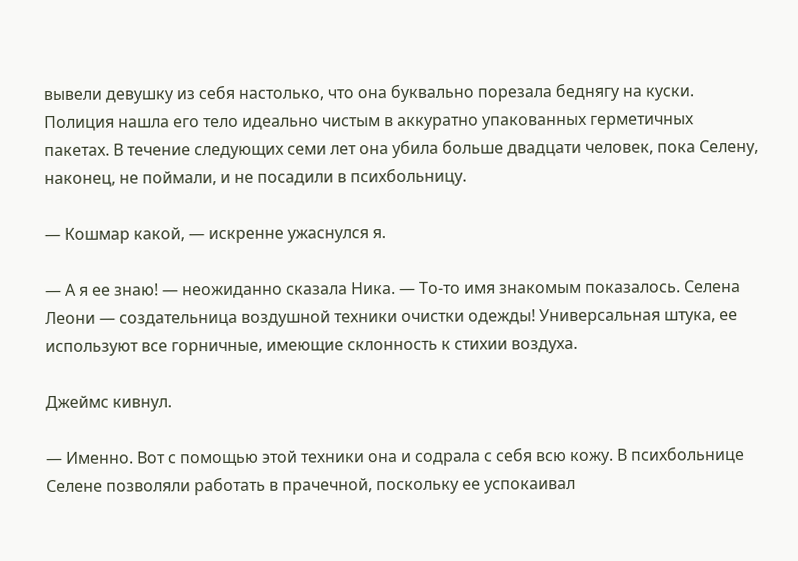вывели девушку из себя настолько, что она буквально порезала беднягу на куски. Полиция нашла его тело идеально чистым в аккуратно упакованных герметичных пакетах. В течение следующих семи лет она убила больше двадцати человек, пока Селену, наконец, не поймали, и не посадили в психбольницу.

— Кошмар какой, — искренне ужаснулся я.

— А я ее знаю! — неожиданно сказала Ника. — То-то имя знакомым показалось. Селена Леони — создательница воздушной техники очистки одежды! Универсальная штука, ее используют все горничные, имеющие склонность к стихии воздуха.

Джеймс кивнул.

— Именно. Вот с помощью этой техники она и содрала с себя всю кожу. В психбольнице Селене позволяли работать в прачечной, поскольку ее успокаивал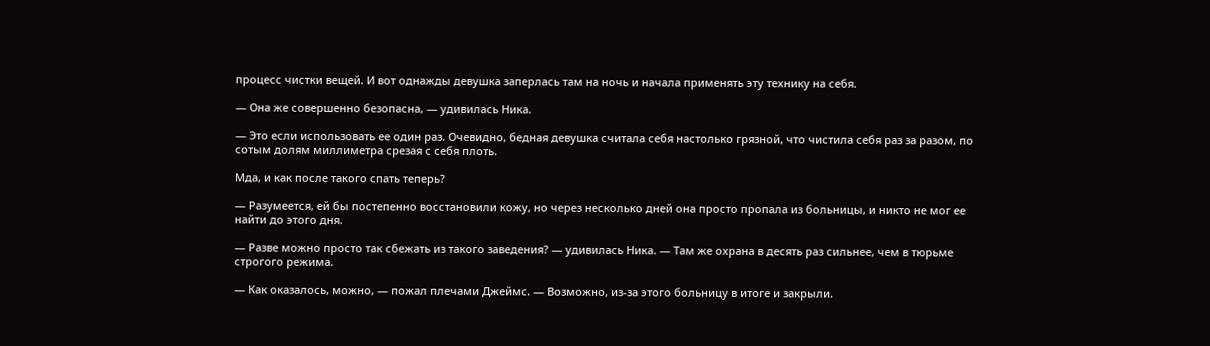процесс чистки вещей. И вот однажды девушка заперлась там на ночь и начала применять эту технику на себя.

— Она же совершенно безопасна, — удивилась Ника.

— Это если использовать ее один раз. Очевидно, бедная девушка считала себя настолько грязной, что чистила себя раз за разом, по сотым долям миллиметра срезая с себя плоть.

Мда, и как после такого спать теперь?

— Разумеется, ей бы постепенно восстановили кожу, но через несколько дней она просто пропала из больницы, и никто не мог ее найти до этого дня.

— Разве можно просто так сбежать из такого заведения? — удивилась Ника. — Там же охрана в десять раз сильнее, чем в тюрьме строгого режима.

— Как оказалось, можно, — пожал плечами Джеймс. — Возможно, из-за этого больницу в итоге и закрыли.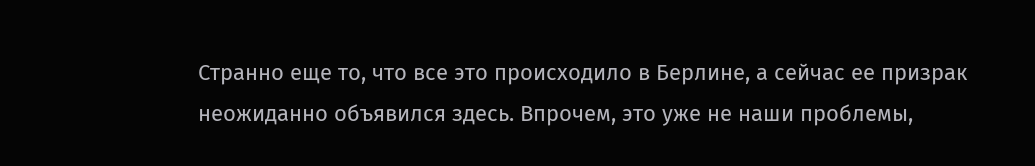Странно еще то, что все это происходило в Берлине, а сейчас ее призрак неожиданно объявился здесь. Впрочем, это уже не наши проблемы,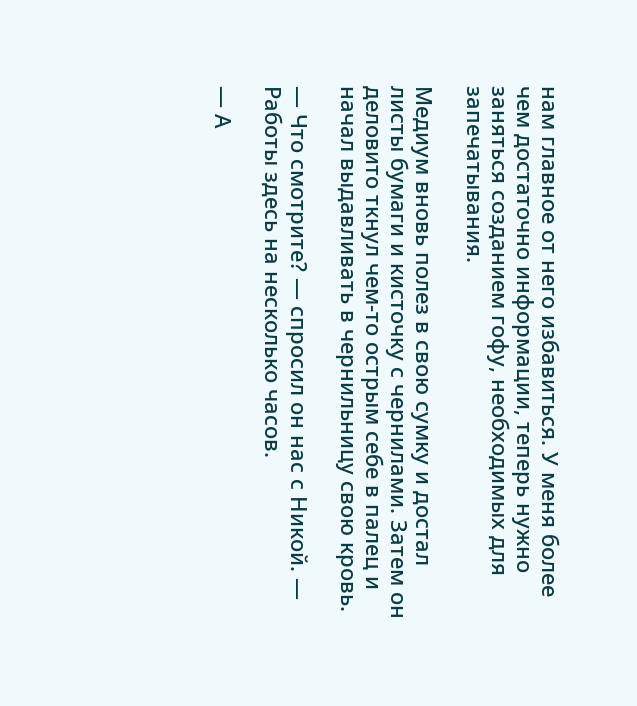нам главное от него избавиться. У меня более чем достаточно информации, теперь нужно заняться созданием гофу, необходимых для запечатывания.

Медиум вновь полез в свою сумку и достал листы бумаги и кисточку с чернилами. Затем он деловито ткнул чем-то острым себе в палец и начал выдавливать в чернильницу свою кровь.

— Что смотрите? — спросил он нас с Никой. — Работы здесь на несколько часов.

— А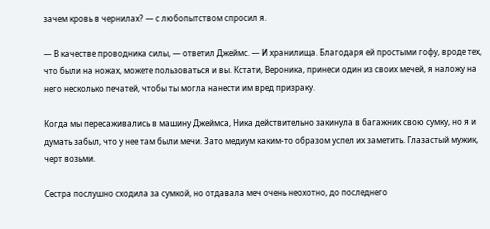зачем кровь в чернилах? — с любопытством спросил я.

— В качестве проводника силы, — ответил Джеймс. — И хранилища. Благодаря ей простыми гофу, вроде тех, что были на ножах, можете пользоваться и вы. Кстати, Вероника, принеси один из своих мечей, я наложу на него несколько печатей, чтобы ты могла нанести им вред призраку.

Когда мы пересаживались в машину Джеймса, Ника действительно закинула в багажник свою сумку, но я и думать забыл, что у нее там были мечи. Зато медиум каким-то образом успел их заметить. Глазастый мужик, черт возьми.

Сестра послушно сходила за сумкой, но отдавала меч очень неохотно, до последнего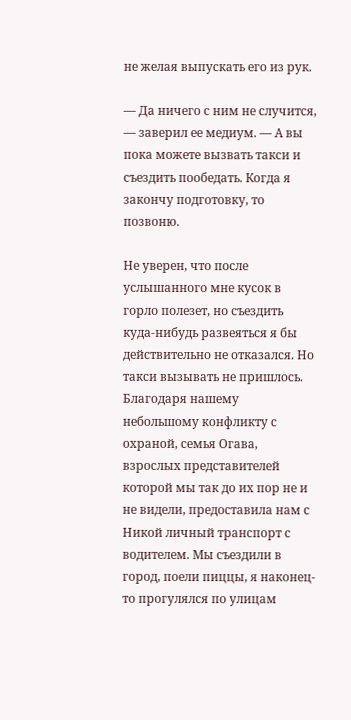не желая выпускать его из рук.

— Да ничего с ним не случится, — заверил ее медиум. — А вы пока можете вызвать такси и съездить пообедать. Когда я закончу подготовку, то позвоню.

Не уверен, что после услышанного мне кусок в горло полезет, но съездить куда-нибудь развеяться я бы действительно не отказался. Но такси вызывать не пришлось. Благодаря нашему небольшому конфликту с охраной, семья Огава, взрослых представителей которой мы так до их пор не и не видели, предоставила нам с Никой личный транспорт с водителем. Мы съездили в город, поели пиццы, я наконец-то прогулялся по улицам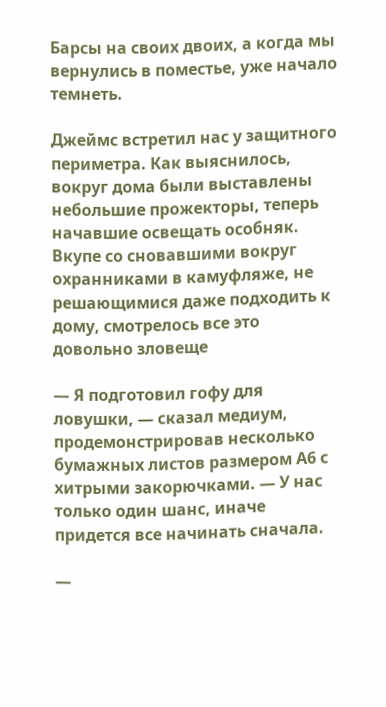Барсы на своих двоих, а когда мы вернулись в поместье, уже начало темнеть.

Джеймс встретил нас у защитного периметра. Как выяснилось, вокруг дома были выставлены небольшие прожекторы, теперь начавшие освещать особняк. Вкупе со сновавшими вокруг охранниками в камуфляже, не решающимися даже подходить к дому, смотрелось все это довольно зловеще

— Я подготовил гофу для ловушки, — сказал медиум, продемонстрировав несколько бумажных листов размером А6 с хитрыми закорючками. — У нас только один шанс, иначе придется все начинать сначала.

—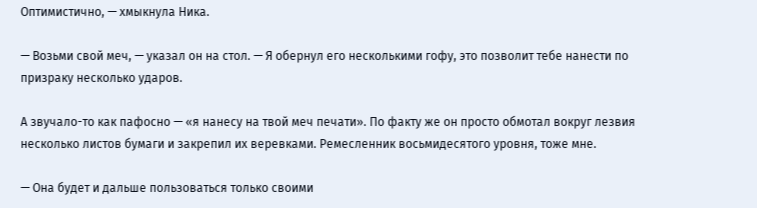Оптимистично, — хмыкнула Ника.

— Возьми свой меч, — указал он на стол. — Я обернул его несколькими гофу, это позволит тебе нанести по призраку несколько ударов.

А звучало-то как пафосно — «я нанесу на твой меч печати». По факту же он просто обмотал вокруг лезвия несколько листов бумаги и закрепил их веревками. Ремесленник восьмидесятого уровня, тоже мне.

— Она будет и дальше пользоваться только своими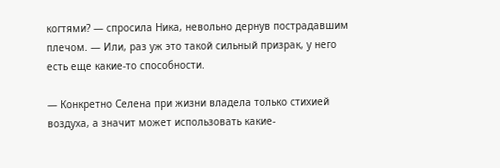когтями? — спросила Ника, невольно дернув пострадавшим плечом. — Или, раз уж это такой сильный призрак, у него есть еще какие-то способности.

— Конкретно Селена при жизни владела только стихией воздуха, а значит может использовать какие-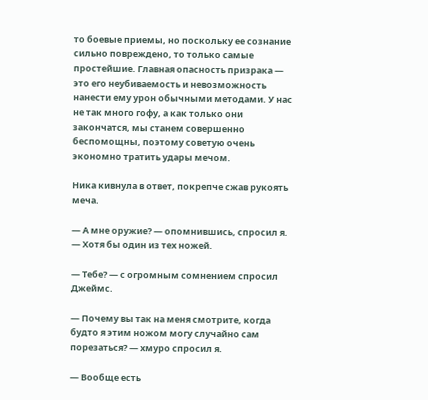то боевые приемы, но поскольку ее сознание сильно повреждено, то только самые простейшие. Главная опасность призрака — это его неубиваемость и невозможность нанести ему урон обычными методами. У нас не так много гофу, а как только они закончатся, мы станем совершенно беспомощны, поэтому советую очень экономно тратить удары мечом.

Ника кивнула в ответ, покрепче сжав рукоять меча.

— А мне оружие? — опомнившись, спросил я. — Хотя бы один из тех ножей.

— Тебе? — с огромным сомнением спросил Джеймс.

— Почему вы так на меня смотрите, когда будто я этим ножом могу случайно сам порезаться? — хмуро спросил я.

— Вообще есть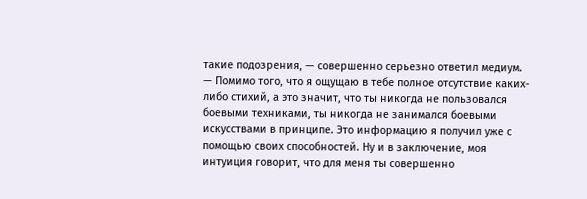такие подозрения, — совершенно серьезно ответил медиум. — Помимо того, что я ощущаю в тебе полное отсутствие каких-либо стихий, а это значит, что ты никогда не пользовался боевыми техниками, ты никогда не занимался боевыми искусствами в принципе. Это информацию я получил уже с помощью своих способностей. Ну и в заключение, моя интуиция говорит, что для меня ты совершенно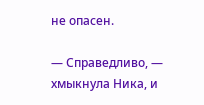не опасен.

— Справедливо, — хмыкнула Ника, и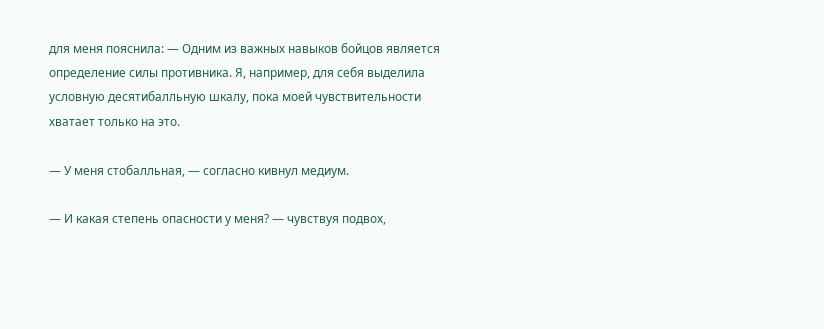для меня пояснила: — Одним из важных навыков бойцов является определение силы противника. Я, например, для себя выделила условную десятибалльную шкалу, пока моей чувствительности хватает только на это.

— У меня стобалльная, — согласно кивнул медиум.

— И какая степень опасности у меня? — чувствуя подвох,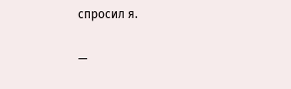спросил я.

—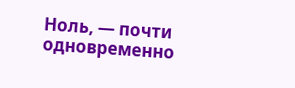Ноль, — почти одновременно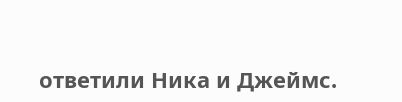ответили Ника и Джеймс.